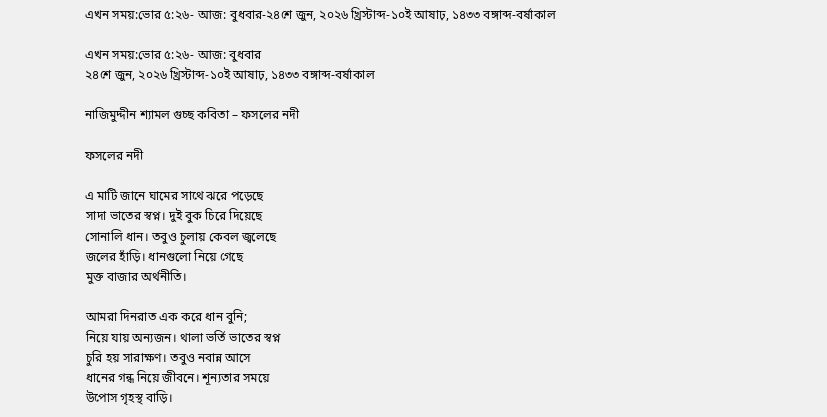এখন সময়:ভোর ৫:২৬- আজ: বুধবার-২৪শে জুন, ২০২৬ খ্রিস্টাব্দ-১০ই আষাঢ়, ১৪৩৩ বঙ্গাব্দ-বর্ষাকাল

এখন সময়:ভোর ৫:২৬- আজ: বুধবার
২৪শে জুন, ২০২৬ খ্রিস্টাব্দ-১০ই আষাঢ়, ১৪৩৩ বঙ্গাব্দ-বর্ষাকাল

নাজিমুদ্দীন শ্যামল গুচ্ছ কবিতা – ফসলের নদী

ফসলের নদী

এ মাটি জানে ঘামের সাথে ঝরে পড়েছে
সাদা ভাতের স্বপ্ন। দুই বুক চিরে দিয়েছে
সোনালি ধান। তবুও চুলায় কেবল জ্বলেছে
জলের হাঁড়ি। ধানগুলো নিয়ে গেছে
মুক্ত বাজার অর্থনীতি।

আমরা দিনরাত এক করে ধান বুনি;
নিয়ে যায় অন্যজন। থালা ভর্তি ভাতের স্বপ্ন
চুরি হয় সারাক্ষণ। তবুও নবান্ন আসে
ধানের গন্ধ নিয়ে জীবনে। শূন্যতার সময়ে
উপোস গৃহস্থ বাড়ি।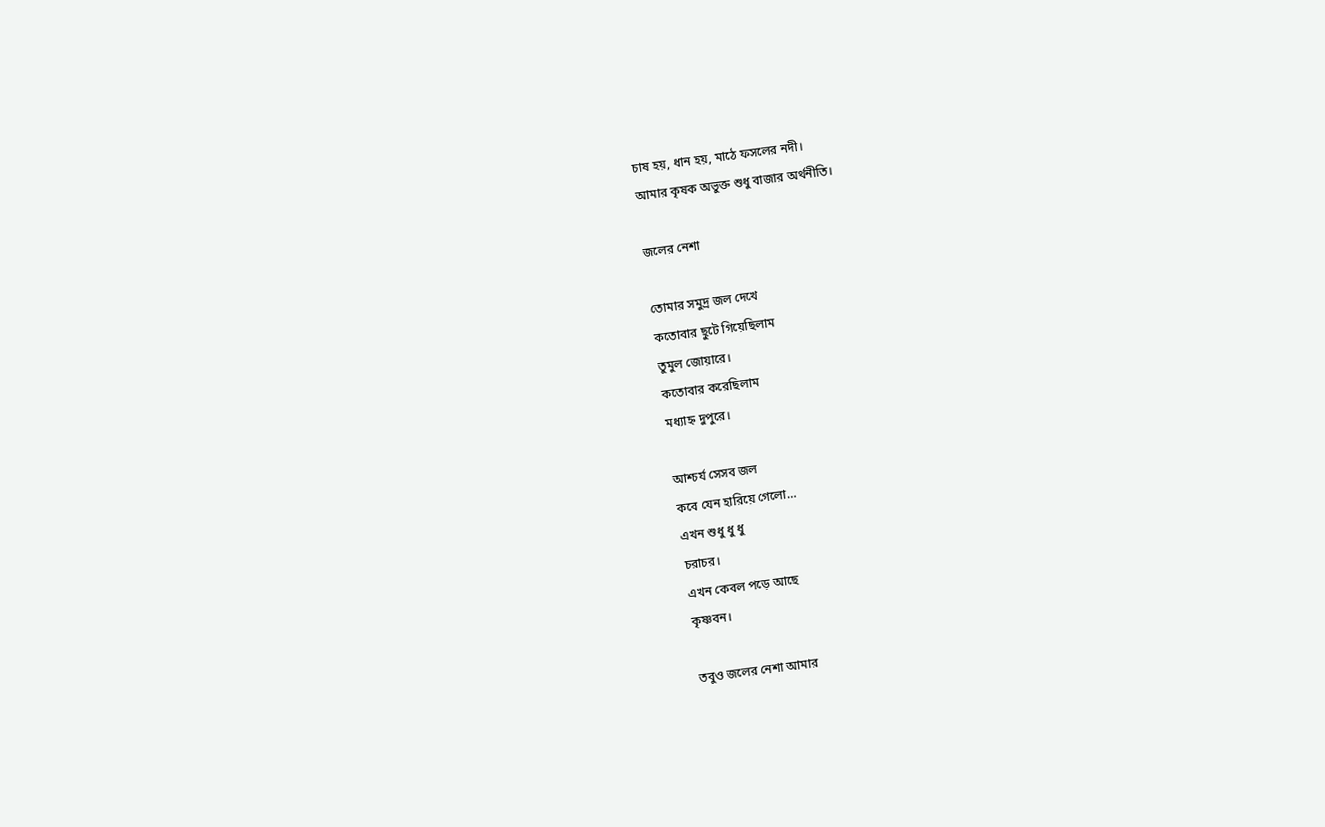চাষ হয়, ধান হয়, মাঠে ফসলের নদী।
আমার কৃষক অভুক্ত শুধু বাজার অর্থনীতি।

জলের নেশা

তোমার সমুদ্র জল দেখে
কতোবার ছুটে গিয়েছিলাম
তুমুল জোয়ারে।
কতোবার করেছিলাম
মধ্যাহ্ন দুপুরে।

আশ্চর্য সেসব জল
কবে যেন হারিয়ে গেলো…
এখন শুধু ধু ধু
চরাচর।
এখন কেবল পড়ে আছে
কৃষ্ণবন।

তবুও জলের নেশা আমার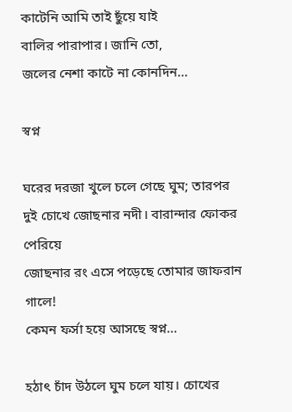কাটেনি আমি তাই ছুঁয়ে যাই
বালির পারাপার। জানি তো,
জলের নেশা কাটে না কোনদিন…

স্বপ্ন

ঘরের দরজা খুলে চলে গেছে ঘুম; তারপর
দুই চোখে জোছনার নদী। বারান্দার ফোকর পেরিয়ে
জোছনার রং এসে পড়েছে তোমার জাফরান গালে!
কেমন ফর্সা হয়ে আসছে স্বপ্ন…

হঠাৎ চাঁদ উঠলে ঘুম চলে যায়। চোখের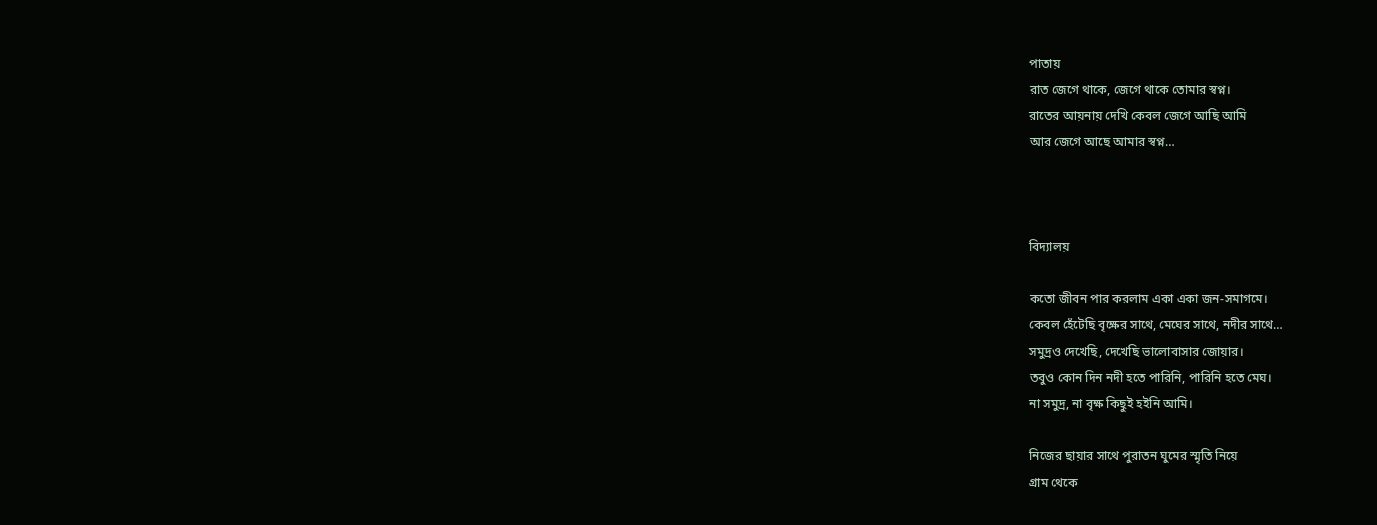পাতায়
রাত জেগে থাকে, জেগে থাকে তোমার স্বপ্ন।
রাতের আয়নায় দেখি কেবল জেগে আছি আমি
আর জেগে আছে আমার স্বপ্ন…



বিদ্যালয়

কতো জীবন পার করলাম একা একা জন-সমাগমে।
কেবল হেঁটেছি বৃক্ষের সাথে, মেঘের সাথে, নদীর সাথে…
সমুদ্রও দেখেছি, দেখেছি ভালোবাসার জোয়ার।
তবুও কোন দিন নদী হতে পারিনি, পারিনি হতে মেঘ।
না সমুদ্র, না বৃক্ষ কিছুই হইনি আমি।

নিজের ছায়ার সাথে পুরাতন ঘুমের স্মৃতি নিয়ে
গ্রাম থেকে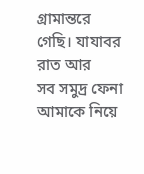গ্রামান্তরে গেছি। যাযাবর রাত আর
সব সমুদ্র ফেনা আমাকে নিয়ে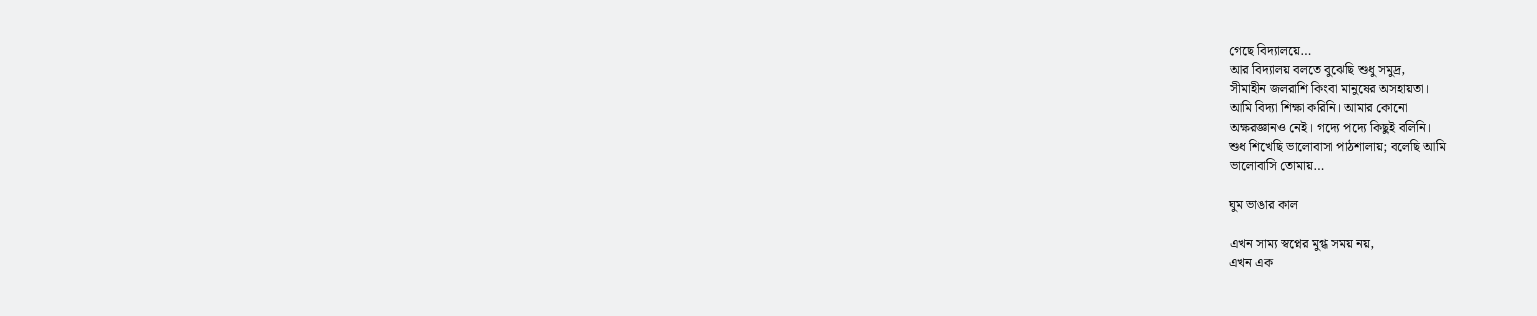গেছে বিদ্যালয়ে…
আর বিদ্যালয় বলতে বুঝেছি শুধু সমুদ্র,
সীমাহীন জলরাশি কিংবা মানুষের অসহায়তা।
আমি বিদ্যা শিক্ষা করিনি। আমার কোনো
অক্ষরজ্ঞানও নেই। গদ্যে পদ্যে কিছুই বলিনি।
শুধ শিখেছি ভালোবাসা পাঠশালায়; বলেছি আমি
ভালোবাসি তোমায়…

ঘুম ভাঙার কাল

এখন সাম্য স্বপ্নের মুগ্ধ সময় নয়,
এখন এক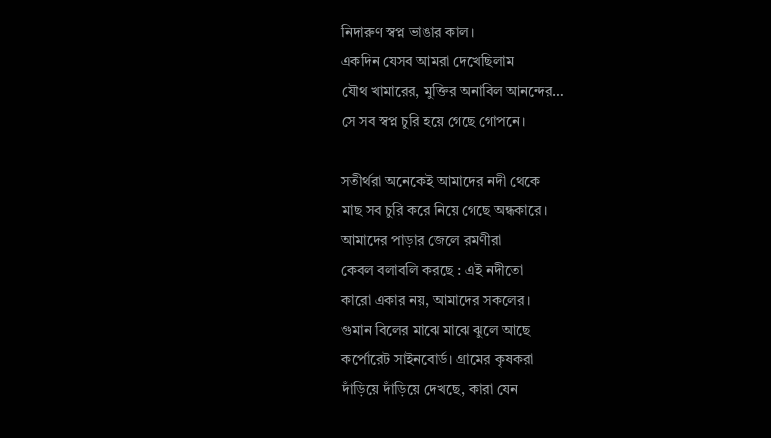নিদারুণ স্বপ্ন ভাঙার কাল।
একদিন যেসব আমরা দেখেছিলাম
যৌথ খামারের, মুক্তির অনাবিল আনন্দের…
সে সব স্বপ্ন চুরি হয়ে গেছে গোপনে।

সতীর্থরা অনেকেই আমাদের নদী থেকে
মাছ সব চুরি করে নিয়ে গেছে অন্ধকারে।
আমাদের পাড়ার জেলে রমণীরা
কেবল বলাবলি করছে : এই নদীতো
কারো একার নয়, আমাদের সকলের।
গুমান বিলের মাঝে মাঝে ঝুলে আছে
কর্পোরেট সাইনবোর্ড। গ্রামের কৃষকরা
দাঁড়িয়ে দাঁড়িয়ে দেখছে, কারা যেন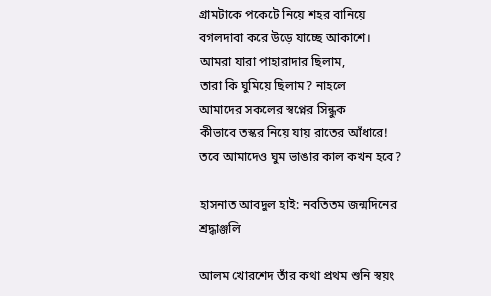গ্রামটাকে পকেটে নিয়ে শহর বানিয়ে
বগলদাবা করে উড়ে যাচ্ছে আকাশে।
আমরা যারা পাহারাদার ছিলাম,
তারা কি ঘুমিয়ে ছিলাম? নাহলে
আমাদের সকলের স্বপ্নের সিন্ধুক
কীভাবে তস্কর নিয়ে যায় রাতের আঁধারে!
তবে আমাদেও ঘুম ভাঙার কাল কখন হবে?

হাসনাত আবদুল হাই: নবতিতম জন্মদিনের শ্রদ্ধাঞ্জলি

আলম খোরশেদ তাঁর কথা প্রথম শুনি স্বয়ং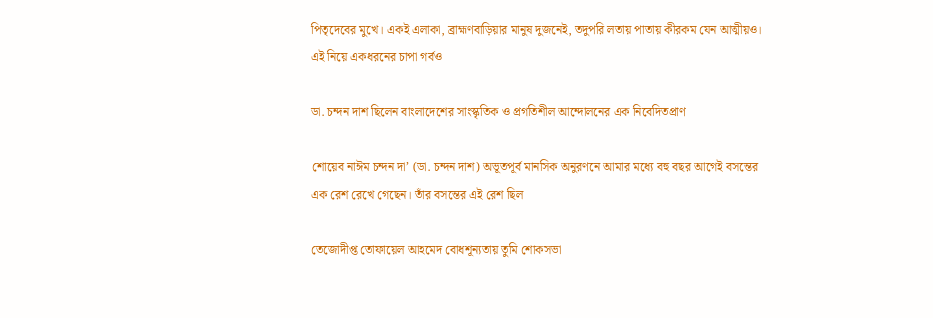পিতৃদেবের মুখে। একই এলাকা, ব্রাহ্মণবাড়িয়ার মানুষ দুজনেই, তদুপরি লতায় পাতায় কীরকম যেন আত্মীয়ও। এই নিয়ে একধরনের চাপা গর্বও

ডা. চন্দন দাশ ছিলেন বাংলাদেশের সাংস্কৃতিক ও প্রগতিশীল আন্দোলনের এক নিবেদিতপ্রাণ

শোয়েব নাঈম চন্দন দা’ (ডা. চন্দন দাশ) অভূতপূর্ব মানসিক অনুরণনে আমার মধ্যে বহু বছর আগেই বসন্তের এক রেশ রেখে গেছেন। তাঁর বসন্তের এই রেশ ছিল

তেজোদীপ্ত তোফায়েল আহমেদ বোধশূন্যতায় তুমি শোকসভা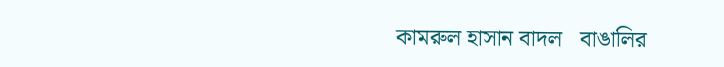কামরুল হাসান বাদল   বাঙালির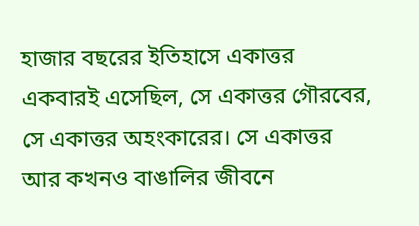হাজার বছরের ইতিহাসে একাত্তর একবারই এসেছিল, সে একাত্তর গৌরবের, সে একাত্তর অহংকারের। সে একাত্তর আর কখনও বাঙালির জীবনে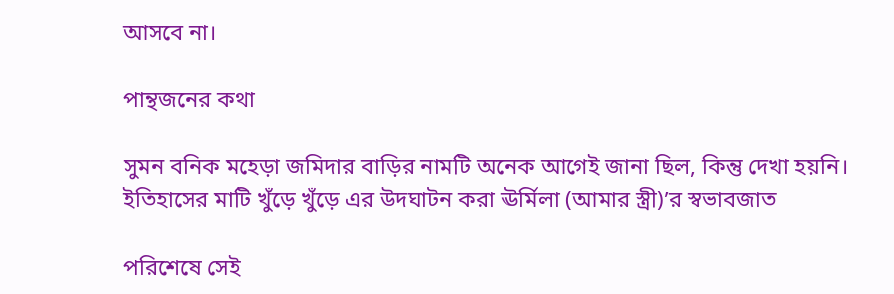আসবে না।

পান্থজনের কথা

সুমন বনিক মহেড়া জমিদার বাড়ির নামটি অনেক আগেই জানা ছিল, কিন্তু দেখা হয়নি। ইতিহাসের মাটি খুঁড়ে খুঁড়ে এর উদঘাটন করা ঊর্মিলা (আমার স্ত্রী)’র স্বভাবজাত

পরিশেষে সেই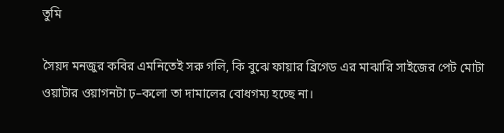তুমি

সৈয়দ মনজুর কবির এমনিতেই সরু গলি, কি বুঝে ফায়ার ব্রিগেড এর মাঝারি সাইজের পেট মোটা ওয়াটার ওয়াগনটা ঢ়–কলো তা দামালের বোধগম্য হচ্ছে না।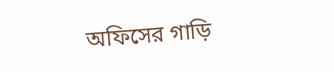অফিসের গাড়ি